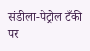संडीला-पेट्रोल टँकी पर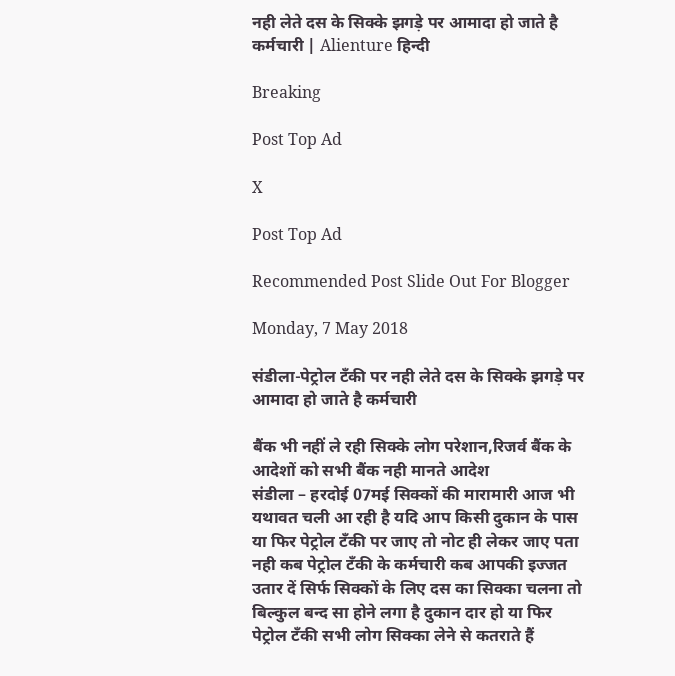नही लेते दस के सिक्के झगड़े पर आमादा हो जाते है कर्मचारी | Alienture हिन्दी

Breaking

Post Top Ad

X

Post Top Ad

Recommended Post Slide Out For Blogger

Monday, 7 May 2018

संडीला-पेट्रोल टँकी पर नही लेते दस के सिक्के झगड़े पर आमादा हो जाते है कर्मचारी

बैंक भी नहीं ले रही सिक्के लोग परेशान,रिजर्व बैंक के आदेशों को सभी बैंक नही मानते आदेश
संडीला – हरदोई 07मई सिक्कों की मारामारी आज भी यथावत चली आ रही है यदि आप किसी दुकान के पास या फिर पेट्रोल टँकी पर जाए तो नोट ही लेकर जाए पता नही कब पेट्रोल टँकी के कर्मचारी कब आपकी इज्जत उतार दें सिर्फ सिक्कों के लिए दस का सिक्का चलना तो बिल्कुल बन्द सा होने लगा है दुकान दार हो या फिर पेट्रोल टँकी सभी लोग सिक्का लेने से कतराते हैं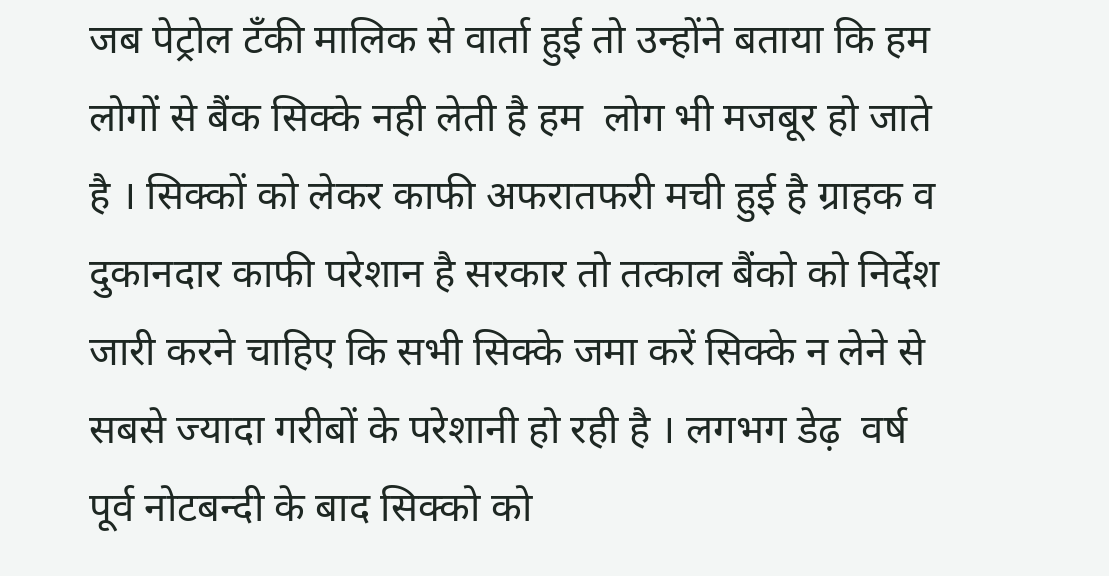जब पेट्रोल टँकी मालिक से वार्ता हुई तो उन्होंने बताया कि हम लोगों से बैंक सिक्के नही लेती है हम  लोग भी मजबूर हो जाते है । सिक्कों को लेकर काफी अफरातफरी मची हुई है ग्राहक व दुकानदार काफी परेशान है सरकार तो तत्काल बैंको को निर्देश जारी करने चाहिए कि सभी सिक्के जमा करें सिक्के न लेने से सबसे ज्यादा गरीबों के परेशानी हो रही है । लगभग डेढ़  वर्ष पूर्व नोटबन्दी के बाद सिक्को को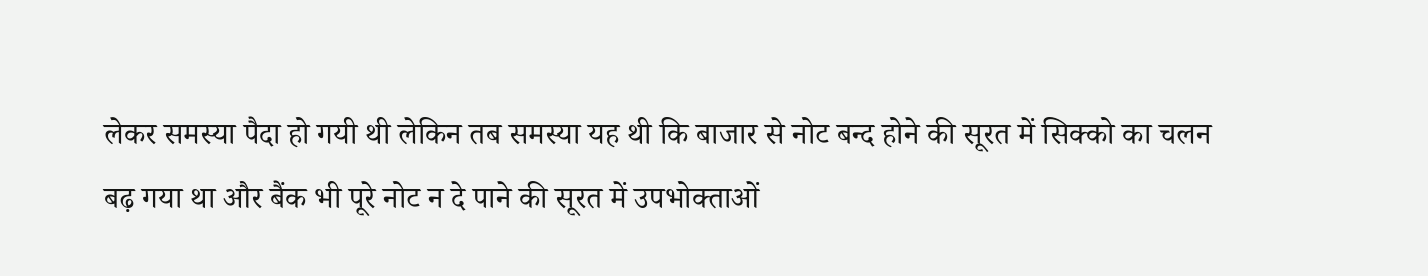लेकर समस्या पैदा हो गयी थी लेकिन तब समस्या यह थी कि बाजार से नोट बन्द होने की सूरत में सिक्को का चलन बढ़ गया था और बैंक भी पूरे नोट न दे पाने की सूरत में उपभोक्ताओं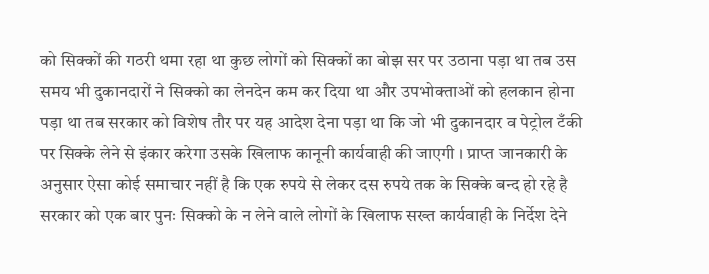को सिक्कों की गठरी थमा रहा था कुछ लोगों को सिक्कों का बोझ सर पर उठाना पड़ा था तब उस समय भी दुकानदारों ने सिक्को का लेनदेन कम कर दिया था और उपभोक्ताओं को हलकान होना पड़ा था तब सरकार को विशेष तौर पर यह आदेश देना पड़ा था कि जो भी दुकानदार व पेट्रोल टँकी पर सिक्के लेने से इंकार करेगा उसके खिलाफ कानूनी कार्यवाही की जाएगी । प्राप्त जानकारी के अनुसार ऐसा कोई समाचार नहीं है कि एक रुपये से लेकर दस रुपये तक के सिक्के बन्द हो रहे है सरकार को एक बार पुनः सिक्को के न लेने वाले लोगों के खिलाफ सख्त कार्यवाही के निर्देश देने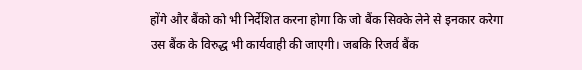होंगे और बैंको को भी निर्देशित करना होगा कि जो बैंक सिक्के लेने से इनकार करेगा उस बैंक के विरुद्ध भी कार्यवाही की जाएगी। जबकि रिजर्व बैंक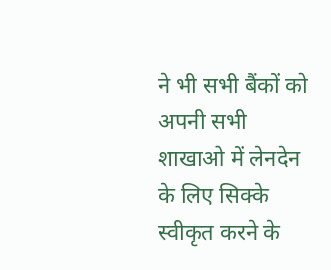ने भी सभी बैंकों को अपनी सभी शाखाओ में लेनदेन के लिए सिक्के स्वीकृत करने के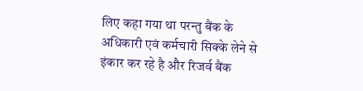लिए कहा गया था परन्तु बैंक के अधिकारी एवं कर्मचारी सिक्के लेने से इंकार कर रहे है और रिजर्व बैंक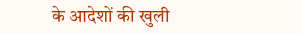के आदेशों की खुली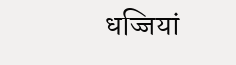धज्जियां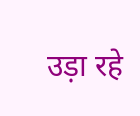उड़ा रहे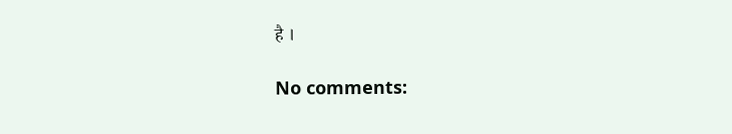है ।

No comments: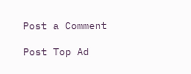Post a Comment

Post Top Ad